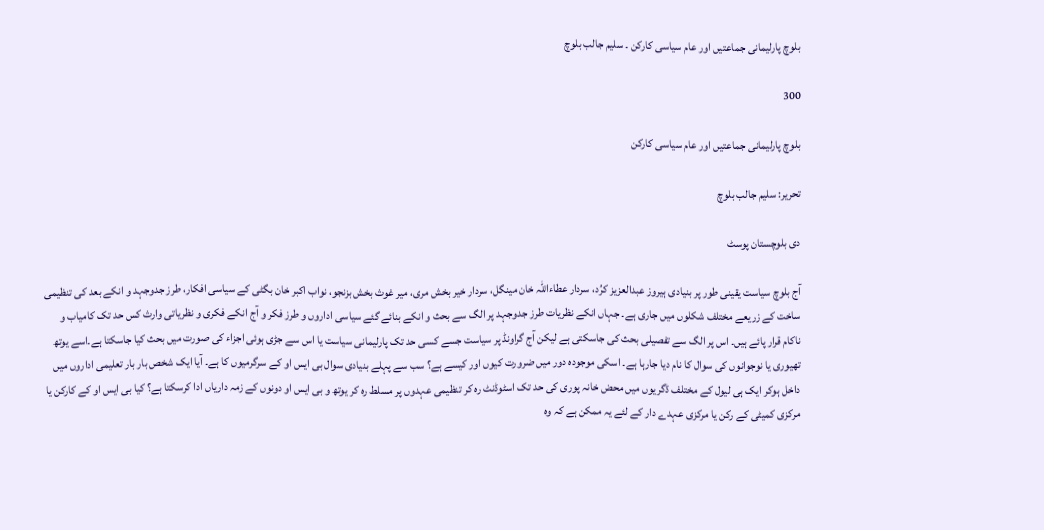بلوچ پارلیمانی جماعتیں اور عام سیاسی کارکن ۔ سلیم جالب بلوچ

300

بلوچ پارلیمانی جماعتیں اور عام سیاسی کارکن

تحریر: سلیم جالب بلوچ

دی بلوچستان پوسٹ

آج بلوچ سیاست یقینی طور پر بنیادی ہیروز عبدالعزیز کرُد، سردار عطاءاللہ خان مینگل، سردار خیر بخش مری، میر غوث بخش بزنجو، نواب اکبر خان بگٹی کے سیاسی افکار، طرز جدوجہد و انکے بعد کی تنظیمی ساخت کے زریعے مختلف شکلوں میں جاری ہے۔ جہاں انکے نظریات طرز جدوجہد پر الگ سے بحث و انکے بنائے گئے سیاسی اداروں و طرز فکر و آج انکے فکری و نظریاتی وارث کس حد تک کامیاب و ناکام قرار پائے ہیں۔ اس پر الگ سے تفصیلی بحث کی جاسکتی ہے لیکن آج گراونڈ پر سیاست جسے کسی حد تک پارلیمانی سیاست یا اس سے جڑی ہوئی اجزاء کی صورت میں بحث کیا جاسکتا ہے۔اسے یوتھ تھیوری یا نوجوانوں کی سوال کا نام دیا جارہا ہے۔ اسکی موجودہ دور میں ضرورت کیوں اور کیسے ہے؟ سب سے پہلے بنیادی سوال بی ایس او کے سرگرمیوں کا ہے۔ آیا ایک شخص بار بار تعلیمی اداروں میں داخل ہوکر ایک ہی لیول کے مختلف ڈگریوں میں محض خانہ پوری کی حد تک اسٹوڈنٹ رہ کر تنظیمی عہدوں پر مسلط رہ کر یوتھ و بی ایس او دونوں کے زمہ داریاں ادا کرسکتا ہے؟ کیا بی ایس او کے کارکن یا مرکزی کمیٹی کے رکن یا مرکزی عہدے دار کے لئے یہ ممکن ہے کہ وہ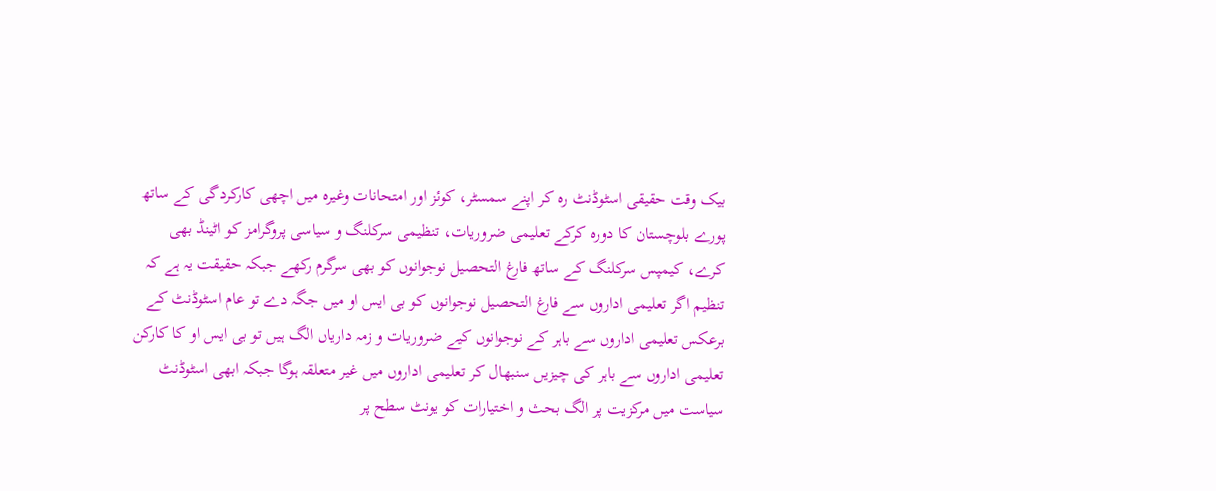بیک وقت حقیقی اسٹوڈنٹ رہ کر اپنے سمسٹر، کوئز اور امتحانات وغیرہ میں اچھی کارکردگی کے ساتھ پورے بلوچستان کا دورہ کرکے تعلیمی ضروریات، تنظیمی سرکلنگ و سیاسی پروگرامز کو اٹینڈ بھی کرے، کیمپس سرکلنگ کے ساتھ فارغ التحصیل نوجوانوں کو بھی سرگرم رکھے جبکہ حقیقت یہ ہے کہ تنظیم اگر تعلیمی اداروں سے فارغ التحصیل نوجوانوں کو بی ایس او میں جگہ دے تو عام اسٹوڈنٹ کے برعکس تعلیمی اداروں سے باہر کے نوجوانوں کیے ضروریات و زمہ داریاں الگ ہیں تو بی ایس او کا کارکن تعلیمی اداروں سے باہر کی چیزیں سنبھال کر تعلیمی اداروں میں غیر متعلقہ ہوگا جبکہ ابھی اسٹوڈنٹ سیاست میں مرکزیت پر الگ بحث و اختیارات کو یونٹ سطح پر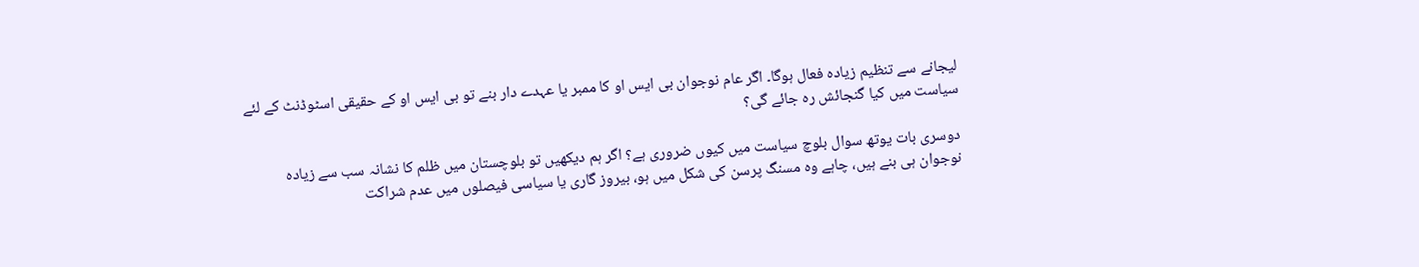لیجانے سے تنظیم زیادہ فعال ہوگا۔ اگر عام نوجوان بی ایس او کا ممبر یا عہدے دار بنے تو بی ایس او کے حقیقی اسٹوڈنٹ کے لئے سیاست میں کیا گنجائش رہ جائے گی؟

دوسری بات یوتھ سوال بلوچ سیاست میں کیوں ضروری ہے؟ اگر ہم دیکھیں تو بلوچستان میں ظلم کا نشانہ سب سے زیادہ نوجوان ہی بنے ہیں، چاہے وہ مسنگ پرسن کی شکل میں ہو، بیروز گاری یا سیاسی فیصلوں میں عدم شراکت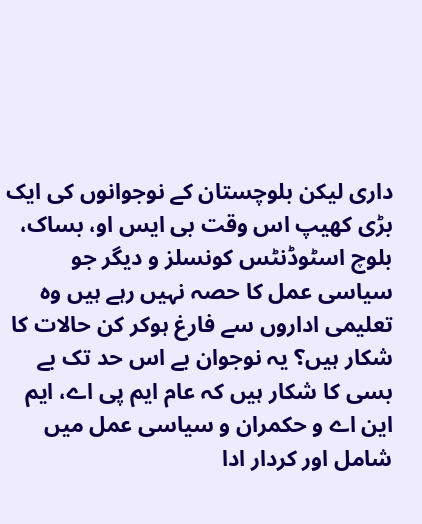داری لیکن بلوچستان کے نوجوانوں کی ایک بڑی کھیپ اس وقت بی ایس او، بساک، بلوچ اسٹوڈنٹس کونسلز و دیگر جو سیاسی عمل کا حصہ نہیں رہے ہیں وہ تعلیمی اداروں سے فارغ ہوکر کن حالات کا شکار ہیں؟ یہ نوجوان بے اس حد تک بے بسی کا شکار ہیں کہ عام ایم پی اے، ایم این اے و حکمران و سیاسی عمل میں شامل اور کردار ادا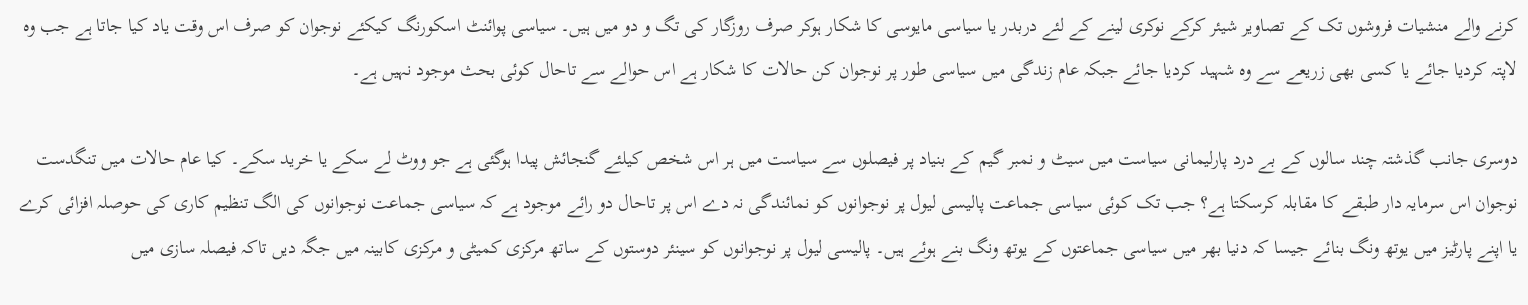کرنے والے منشیات فروشوں تک کے تصاویر شیئر کرکے نوکری لینے کے لئے دربدر یا سیاسی مایوسی کا شکار ہوکر صرف روزگار کی تگ و دو میں ہیں۔ سیاسی پوائنٹ اسکورنگ کیکئے نوجوان کو صرف اس وقت یاد کیا جاتا ہے جب وہ لاپتہ کردیا جائے یا کسی بھی زریعے سے وہ شہید کردیا جائے جبکہ عام زندگی میں سیاسی طور پر نوجوان کن حالات کا شکار ہے اس حوالے سے تاحال کوئی بحث موجود نہیں ہے۔

دوسری جانب گذشتہ چند سالوں کے بے درد پارلیمانی سیاست میں سیٹ و نمبر گیم کے بنیاد پر فیصلوں سے سیاست میں ہر اس شخص کیلئے گنجائش پیدا ہوگئی ہے جو ووٹ لے سکے یا خرید سکے۔ کیا عام حالات میں تنگدست نوجوان اس سرمایہ دار طبقے کا مقابلہ کرسکتا ہے؟ جب تک کوئی سیاسی جماعت پالیسی لیول پر نوجوانوں کو نمائندگی نہ دے اس پر تاحال دو رائے موجود ہے کہ سیاسی جماعت نوجوانوں کی الگ تنظیم کاری کی حوصلہ افزائی کرے یا اپنے پارٹیز میں یوتھ ونگ بنائے جیسا کہ دنیا بھر میں سیاسی جماعتوں کے یوتھ ونگ بنے ہوئے ہیں۔ پالیسی لیول پر نوجوانوں کو سینئر دوستوں کے ساتھ مرکزی کمیٹی و مرکزی کابینہ میں جگہ دیں تاکہ فیصلہ سازی میں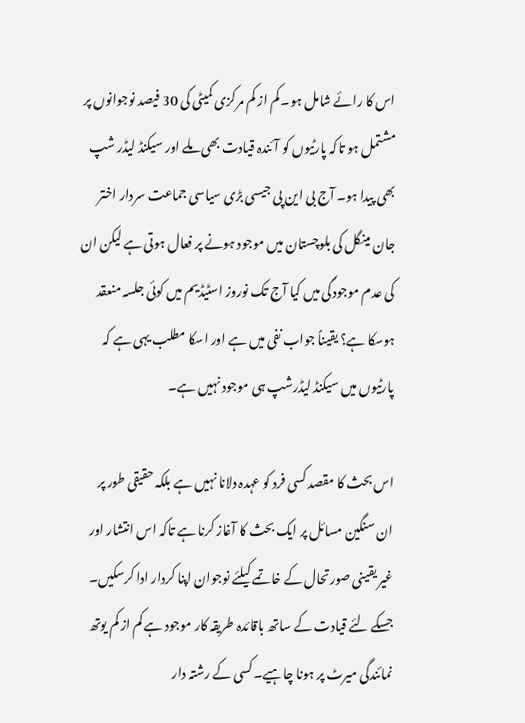اس کا رائے شامل ہو۔ کم از کم مرکزی کمیٹی کی 30 فیصد نوجوانوں پر مشتمل ہو تاکہ پارٹیوں کو آئندہ قیادت بھی ملے اور سیکنڈ لیڈر شپ بھی پیدا ہو۔ آج بی این پی جیسی بڑی سیاسی جماعت سردار اختر جان مینگل کی بلوچستان میں موجود ہونے پر فعال ہوتی ہے لیکن ان کی عدم موجودگی میں کیا آج تک نوروز اسٹیڈیم میں کوئی جلسہ منعقد ہوسکا ہے؟ یقیناً جواب نفی میں ہے اور اسکا مطلب یہی ہے کہ پارٹیوں میں سیکنڈ لیڈرشپ ہی موجود نہیں ہے۔

اس بحث کا مقصد کسی فرد کو عہدہ دلانا نہیں ہے بلکہ حقیقی طور پر ان سنگین مسائل پر ایک بحث کا آغاز کرنا ہے تاکہ اس انتشار اور غیر یقینی صورتحال کے خاتمے کیلئے نوجوان اپنا کردار ادا کرسکیں۔ جسکے لئے قیادت کے ساتھ باقائدہ طریقہ کار موجود ہے کم از کم یوتھ نمائندگی میرٹ پر ہونا چاہیے۔ کسی کے رشتہ دار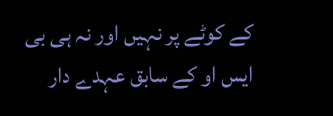کے کوٹے پر نہیں اور نہ ہی بی ایس او کے سابق عہدے دار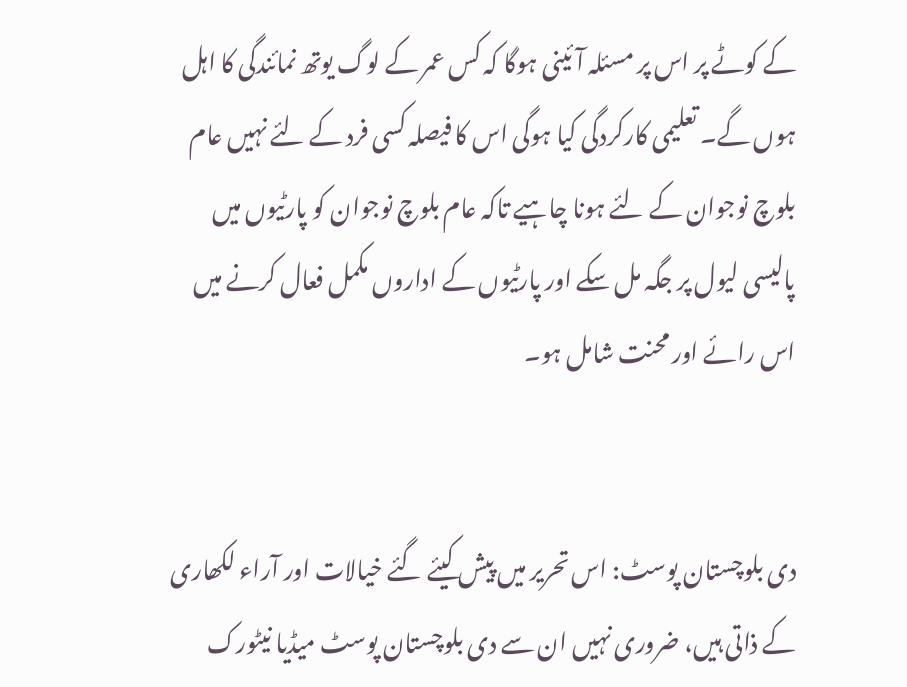کے کوٹے پر اس پر مسئلہ آئینی ہوگا کہ کس عمر کے لوگ یوتھ نمائندگی کا اہل ہوں گے۔ تعلیمی کارکردگی کیا ہوگی اس کا فیصلہ کسی فرد کے لئے نہیں عام بلوچ نوجوان کے لئے ہونا چاہیے تاکہ عام بلوچ نوجوان کو پارٹیوں میں پالیسی لیول پر جگہ مل سکے اور پارٹیوں کے اداروں مکمل فعال کرنے میں اس رائے اور محنت شامل ہو۔


دی بلوچستان پوسٹ: اس تحریر میں پیش کیئے گئے خیالات اور آراء لکھاری کے ذاتی ہیں، ضروری نہیں ان سے دی بلوچستان پوسٹ میڈیا نیٹورک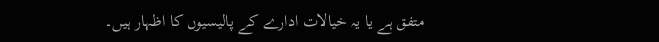متفق ہے یا یہ خیالات ادارے کے پالیسیوں کا اظہار ہیں۔